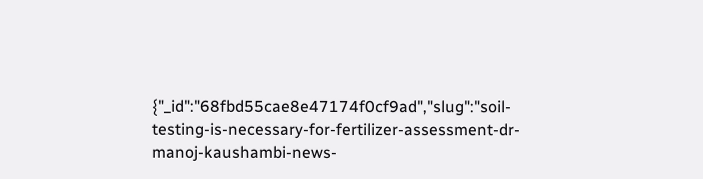{"_id":"68fbd55cae8e47174f0cf9ad","slug":"soil-testing-is-necessary-for-fertilizer-assessment-dr-manoj-kaushambi-news-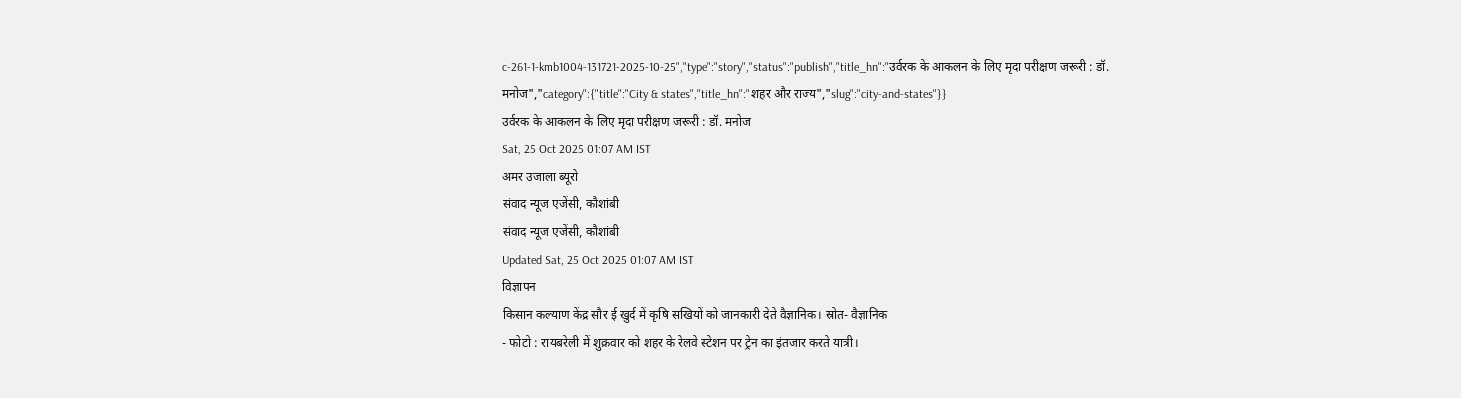c-261-1-kmb1004-131721-2025-10-25","type":"story","status":"publish","title_hn":"उर्वरक के आकलन के लिए मृदा परीक्षण जरूरी : डॉ. मनोज","category":{"title":"City & states","title_hn":"शहर और राज्य","slug":"city-and-states"}}
उर्वरक के आकलन के लिए मृदा परीक्षण जरूरी : डॉ. मनोज
Sat, 25 Oct 2025 01:07 AM IST
अमर उजाला ब्यूरो
संवाद न्यूज एजेंसी, कौशांबी
संवाद न्यूज एजेंसी, कौशांबी
Updated Sat, 25 Oct 2025 01:07 AM IST
विज्ञापन
किसान कल्याण केंद्र सौर ई खुर्द में कृषि सखियों को जानकारी देते वैज्ञानिक। स्रोत- वैज्ञानिक
- फोटो : रायबरेली में शुक्रवार को शहर के रेलवे स्टेशन पर ट्रेन का इंतजार करते यात्री।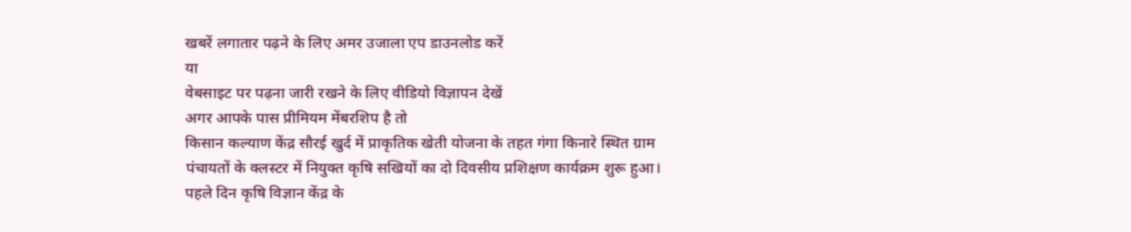खबरें लगातार पढ़ने के लिए अमर उजाला एप डाउनलोड करें
या
वेबसाइट पर पढ़ना जारी रखने के लिए वीडियो विज्ञापन देखें
अगर आपके पास प्रीमियम मेंबरशिप है तो
किसान कल्याण केंद्र सौरई खुर्द में प्राकृतिक खेती योजना के तहत गंगा किनारे स्थित ग्राम पंचायतों के क्लस्टर में नियुक्त कृषि सखियों का दो दिवसीय प्रशिक्षण कार्यक्रम शुरू हुआ। पहले दिन कृषि विज्ञान केंद्र के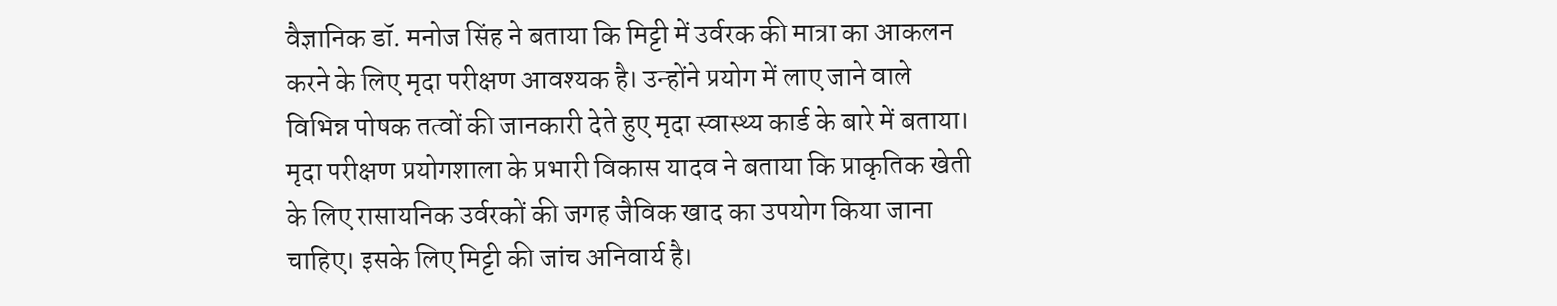वैज्ञानिक डॉ. मनोज सिंह ने बताया कि मिट्टी में उर्वरक की मात्रा का आकलन करने के लिए मृदा परीक्षण आवश्यक है। उन्होंने प्रयोग में लाए जाने वाले विभिन्न पोषक तत्वों की जानकारी देते हुए मृदा स्वास्थ्य कार्ड के बारे में बताया।
मृदा परीक्षण प्रयोगशाला के प्रभारी विकास यादव ने बताया कि प्राकृतिक खेती के लिए रासायनिक उर्वरकों की जगह जैविक खाद का उपयोग किया जाना चाहिए। इसके लिए मिट्टी की जांच अनिवार्य है।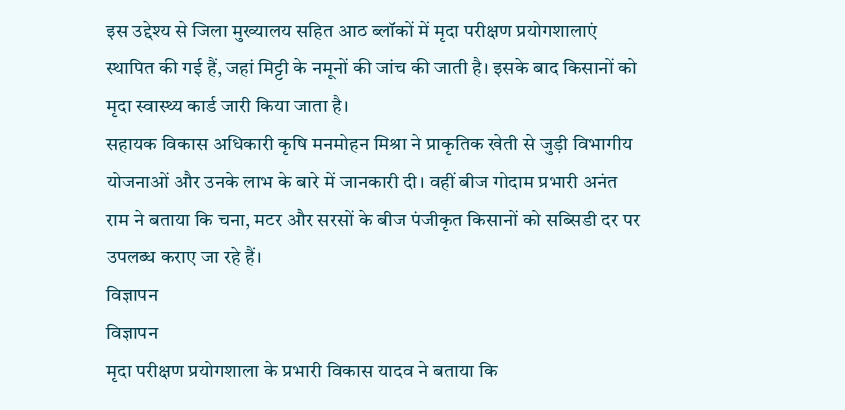इस उद्देश्य से जिला मुख्यालय सहित आठ ब्लॉकों में मृदा परीक्षण प्रयोगशालाएं स्थापित की गई हैं, जहां मिट्टी के नमूनों की जांच की जाती है। इसके बाद किसानों को मृदा स्वास्थ्य कार्ड जारी किया जाता है।
सहायक विकास अधिकारी कृषि मनमोहन मिश्रा ने प्राकृतिक खेती से जुड़ी विभागीय योजनाओं और उनके लाभ के बारे में जानकारी दी। वहीं बीज गोदाम प्रभारी अनंत राम ने बताया कि चना, मटर और सरसों के बीज पंजीकृत किसानों को सब्सिडी दर पर उपलब्ध कराए जा रहे हैं।
विज्ञापन
विज्ञापन
मृदा परीक्षण प्रयोगशाला के प्रभारी विकास यादव ने बताया कि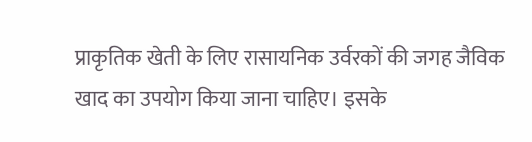प्राकृतिक खेती के लिए रासायनिक उर्वरकों की जगह जैविक खाद का उपयोग किया जाना चाहिए। इसके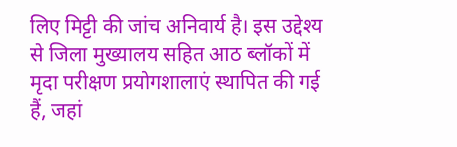लिए मिट्टी की जांच अनिवार्य है। इस उद्देश्य से जिला मुख्यालय सहित आठ ब्लॉकों में मृदा परीक्षण प्रयोगशालाएं स्थापित की गई हैं, जहां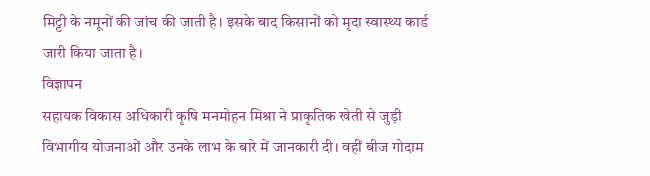मिट्टी के नमूनों की जांच की जाती है। इसके बाद किसानों को मृदा स्वास्थ्य कार्ड जारी किया जाता है।
विज्ञापन
सहायक विकास अधिकारी कृषि मनमोहन मिश्रा ने प्राकृतिक खेती से जुड़ी विभागीय योजनाओं और उनके लाभ के बारे में जानकारी दी। वहीं बीज गोदाम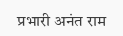प्रभारी अनंत राम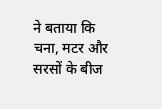ने बताया कि चना, मटर और सरसों के बीज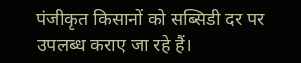पंजीकृत किसानों को सब्सिडी दर पर उपलब्ध कराए जा रहे हैं।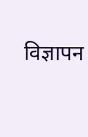विज्ञापन